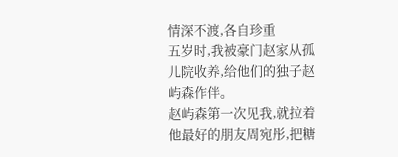情深不渡,各自珍重
五岁时,我被豪门赵家从孤儿院收养,给他们的独子赵屿森作伴。
赵屿森第一次见我,就拉着他最好的朋友周宛彤,把糖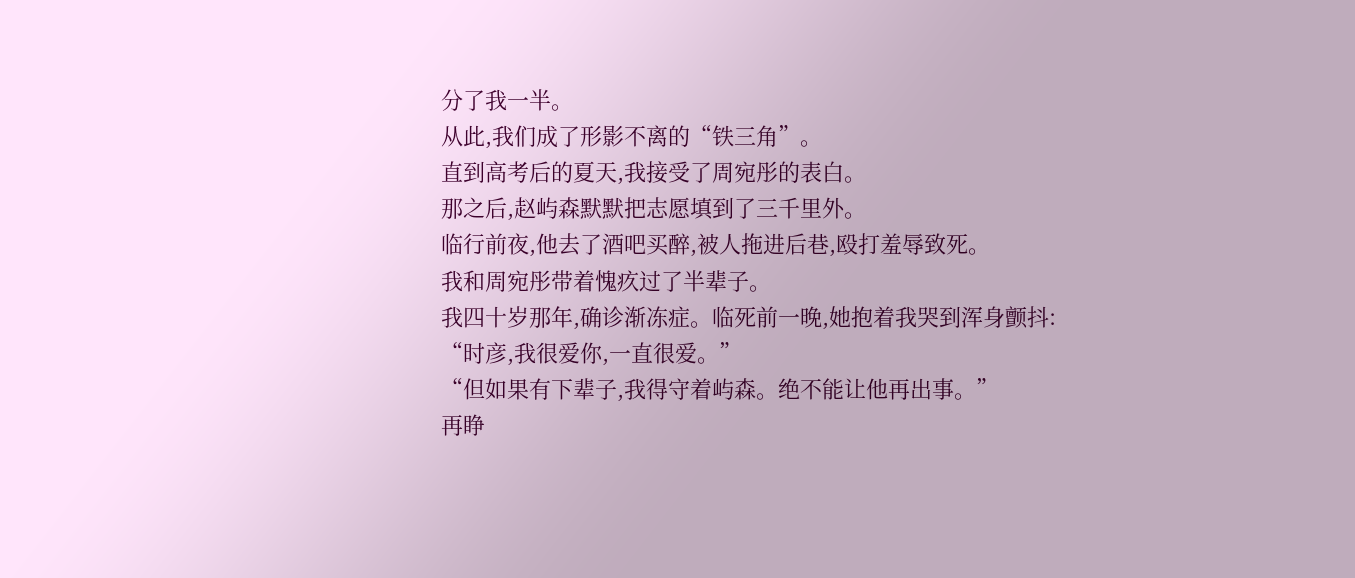分了我一半。
从此,我们成了形影不离的“铁三角”。
直到高考后的夏天,我接受了周宛彤的表白。
那之后,赵屿森默默把志愿填到了三千里外。
临行前夜,他去了酒吧买醉,被人拖进后巷,殴打羞辱致死。
我和周宛彤带着愧疚过了半辈子。
我四十岁那年,确诊渐冻症。临死前一晚,她抱着我哭到浑身颤抖:
“时彦,我很爱你,一直很爱。”
“但如果有下辈子,我得守着屿森。绝不能让他再出事。”
再睁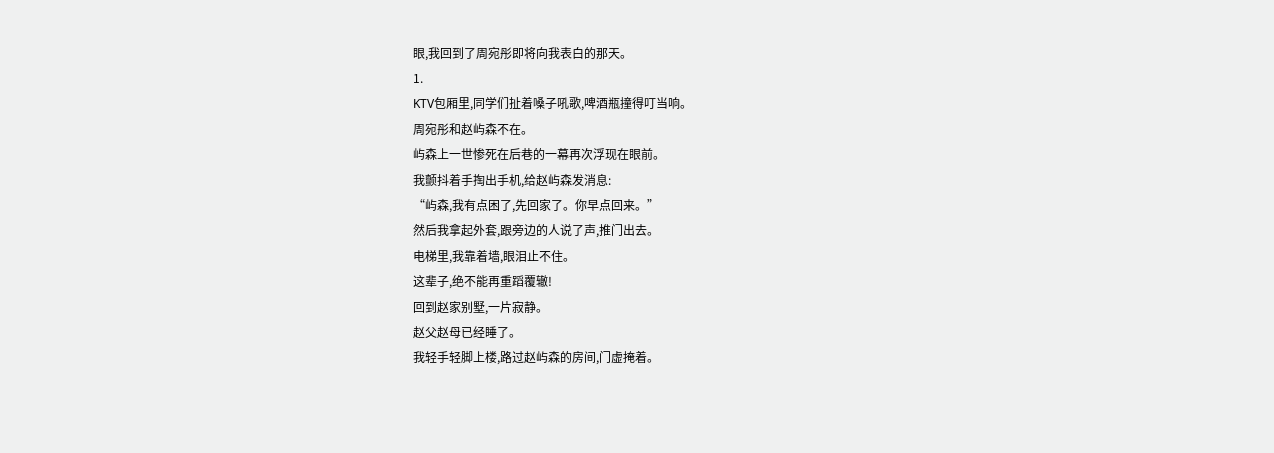眼,我回到了周宛彤即将向我表白的那天。
1.
KTV包厢里,同学们扯着嗓子吼歌,啤酒瓶撞得叮当响。
周宛彤和赵屿森不在。
屿森上一世惨死在后巷的一幕再次浮现在眼前。
我颤抖着手掏出手机,给赵屿森发消息:
“屿森,我有点困了,先回家了。你早点回来。”
然后我拿起外套,跟旁边的人说了声,推门出去。
电梯里,我靠着墙,眼泪止不住。
这辈子,绝不能再重蹈覆辙!
回到赵家别墅,一片寂静。
赵父赵母已经睡了。
我轻手轻脚上楼,路过赵屿森的房间,门虚掩着。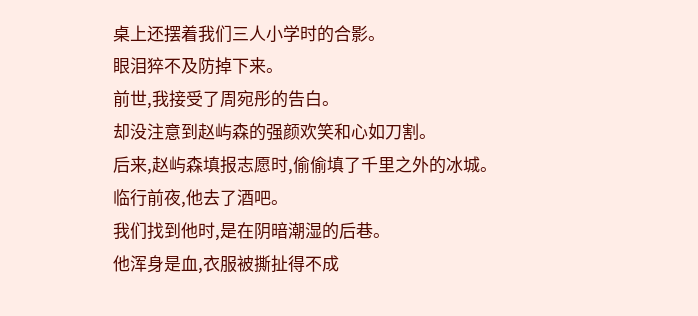桌上还摆着我们三人小学时的合影。
眼泪猝不及防掉下来。
前世,我接受了周宛彤的告白。
却没注意到赵屿森的强颜欢笑和心如刀割。
后来,赵屿森填报志愿时,偷偷填了千里之外的冰城。
临行前夜,他去了酒吧。
我们找到他时,是在阴暗潮湿的后巷。
他浑身是血,衣服被撕扯得不成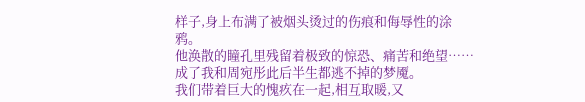样子,身上布满了被烟头烫过的伤痕和侮辱性的涂鸦。
他涣散的瞳孔里残留着极致的惊恐、痛苦和绝望……成了我和周宛彤此后半生都逃不掉的梦魇。
我们带着巨大的愧疚在一起,相互取暖,又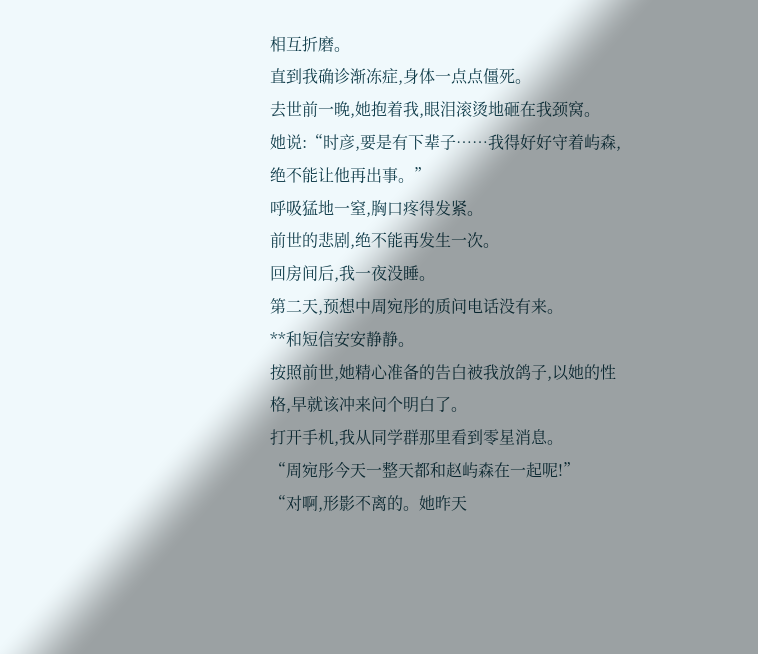相互折磨。
直到我确诊渐冻症,身体一点点僵死。
去世前一晚,她抱着我,眼泪滚烫地砸在我颈窝。
她说:“时彦,要是有下辈子……我得好好守着屿森,绝不能让他再出事。”
呼吸猛地一窒,胸口疼得发紧。
前世的悲剧,绝不能再发生一次。
回房间后,我一夜没睡。
第二天,预想中周宛彤的质问电话没有来。
**和短信安安静静。
按照前世,她精心准备的告白被我放鸽子,以她的性格,早就该冲来问个明白了。
打开手机,我从同学群那里看到零星消息。
“周宛彤今天一整天都和赵屿森在一起呢!”
“对啊,形影不离的。她昨天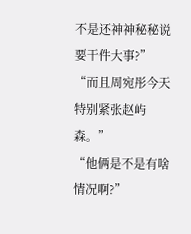不是还神神秘秘说要干件大事?”
“而且周宛彤今天特别紧张赵屿森。”
“他俩是不是有啥情况啊?”